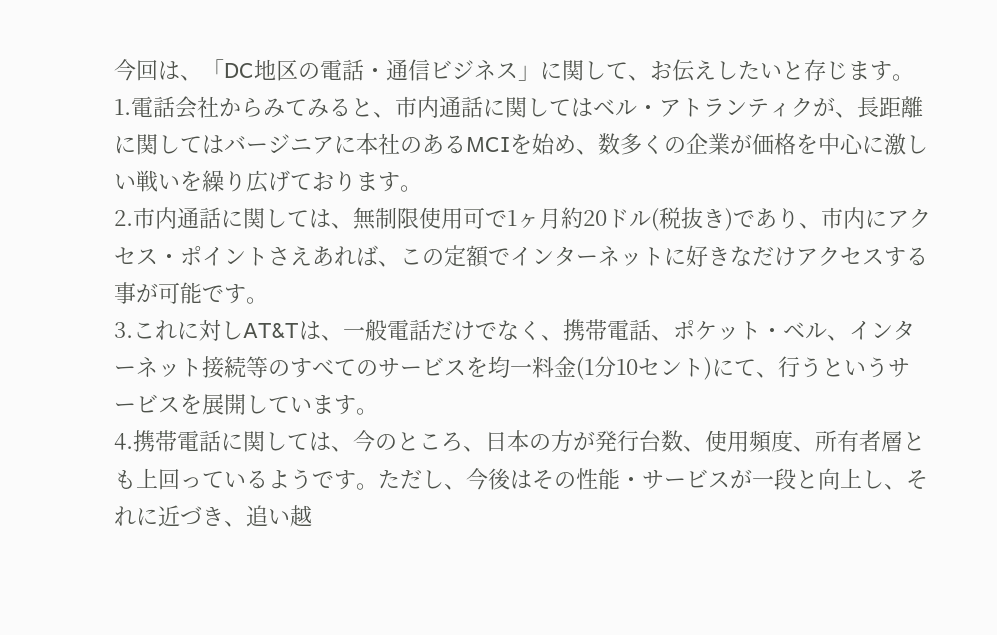今回は、「DC地区の電話・通信ビジネス」に関して、お伝えしたいと存じます。
1.電話会社からみてみると、市内通話に関してはベル・アトランティクが、長距離に関してはバージニアに本社のあるMCIを始め、数多くの企業が価格を中心に激しい戦いを繰り広げております。
2.市内通話に関しては、無制限使用可で1ヶ月約20ドル(税抜き)であり、市内にアクセス・ポイントさえあれば、この定額でインターネットに好きなだけアクセスする事が可能です。
3.これに対しAT&Tは、一般電話だけでなく、携帯電話、ポケット・ベル、インターネット接続等のすべてのサービスを均一料金(1分10セント)にて、行うというサービスを展開しています。
4.携帯電話に関しては、今のところ、日本の方が発行台数、使用頻度、所有者層とも上回っているようです。ただし、今後はその性能・サービスが一段と向上し、それに近づき、追い越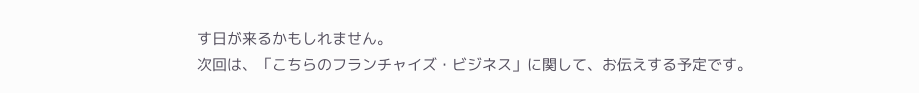す日が来るかもしれません。
次回は、「こちらのフランチャイズ・ビジネス」に関して、お伝えする予定です。